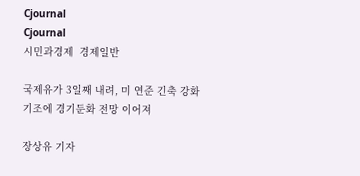Cjournal
Cjournal
시민과경제  경제일반

국제유가 3일째 내려, 미 연준 긴축 강화 기조에 경기둔화 전망 이어져

장상유 기자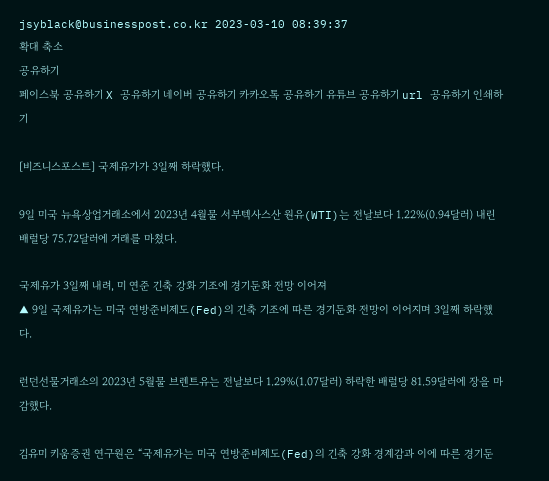jsyblack@businesspost.co.kr 2023-03-10 08:39:37
확대 축소
공유하기
페이스북 공유하기 X 공유하기 네이버 공유하기 카카오톡 공유하기 유튜브 공유하기 url 공유하기 인쇄하기

[비즈니스포스트] 국제유가가 3일째 하락했다.

9일 미국 뉴욕상업거래소에서 2023년 4월물 서부텍사스산 원유(WTI)는 전날보다 1.22%(0.94달러) 내린 배럴당 75.72달러에 거래를 마쳤다.

국제유가 3일째 내려, 미 연준 긴축 강화 기조에 경기둔화 전망 이어져
▲ 9일 국제유가는 미국 연방준비제도(Fed)의 긴축 기조에 따른 경기둔화 전망이 이어지며 3일째 하락했다.

런던선물거래소의 2023년 5월물 브렌트유는 전날보다 1.29%(1.07달러) 하락한 배럴당 81.59달러에 장을 마감했다.

김유미 키움증권 연구원은 “국제유가는 미국 연방준비제도(Fed)의 긴축 강화 경계감과 이에 따른 경기둔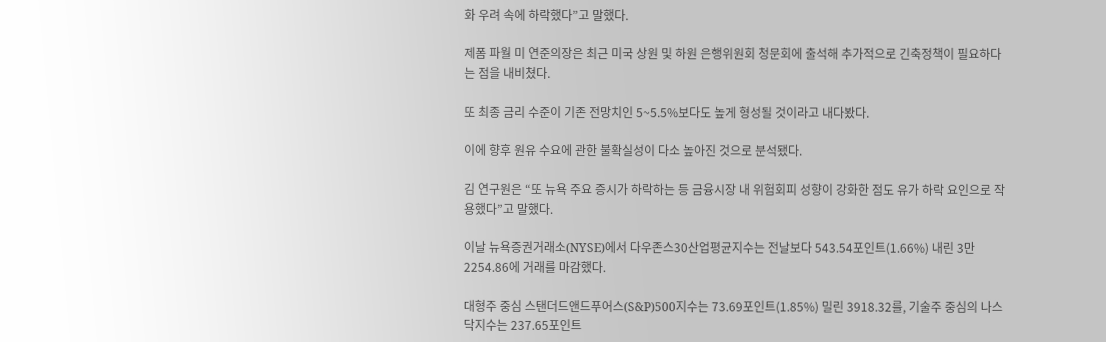화 우려 속에 하락했다”고 말했다.

제폼 파월 미 연준의장은 최근 미국 상원 및 하원 은행위원회 청문회에 출석해 추가적으로 긴축정책이 필요하다는 점을 내비쳤다.

또 최종 금리 수준이 기존 전망치인 5~5.5%보다도 높게 형성될 것이라고 내다봤다.

이에 향후 원유 수요에 관한 불확실성이 다소 높아진 것으로 분석됐다.

김 연구원은 “또 뉴욕 주요 증시가 하락하는 등 금융시장 내 위험회피 성향이 강화한 점도 유가 하락 요인으로 작용했다”고 말했다.

이날 뉴욕증권거래소(NYSE)에서 다우존스30산업평균지수는 전날보다 543.54포인트(1.66%) 내린 3만2254.86에 거래를 마감했다.

대형주 중심 스탠더드앤드푸어스(S&P)500지수는 73.69포인트(1.85%) 밀린 3918.32를, 기술주 중심의 나스닥지수는 237.65포인트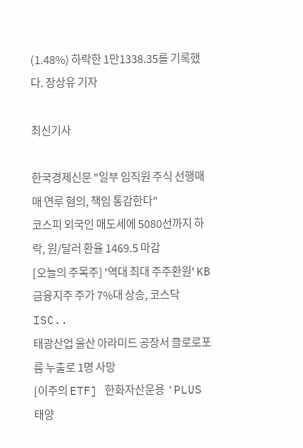(1.48%) 하락한 1만1338.35를 기록했다. 장상유 기자

최신기사

한국경제신문 "일부 임직원 주식 선행매매 연루 혐의, 책임 통감한다"
코스피 외국인 매도세에 5080선까지 하락, 원/달러 환율 1469.5 마감
[오늘의 주목주] '역대 최대 주주환원' KB금융지주 주가 7%대 상승, 코스닥 ISC..
태광산업 울산 아라미드 공장서 클로로포름 누출로 1명 사망
[이주의 ETF] 한화자산운용 'PLUS 태양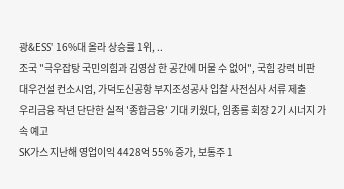광&ESS' 16%대 올라 상승률 1위, ..
조국 "극우잡탕 국민의힘과 김영삼 한 공간에 머물 수 없어", 국힘 강력 비판
대우건설 컨소시엄, 가덕도신공항 부지조성공사 입찰 사전심사 서류 제출
우리금융 작년 단단한 실적 '종합금융' 기대 키웠다, 임종룡 회장 2기 시너지 가속 예고
SK가스 지난해 영업이익 4428억 55% 증가, 보통주 1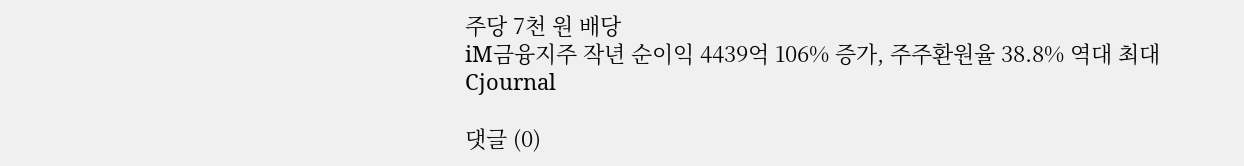주당 7천 원 배당
iM금융지주 작년 순이익 4439억 106% 증가, 주주환원율 38.8% 역대 최대
Cjournal

댓글 (0)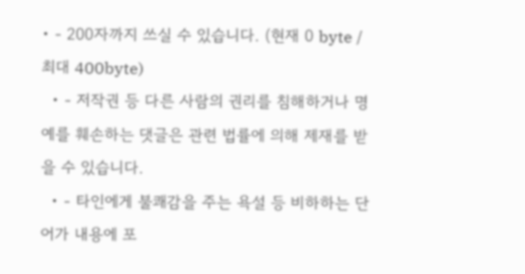• - 200자까지 쓰실 수 있습니다. (현재 0 byte / 최대 400byte)
  • - 저작권 등 다른 사람의 권리를 침해하거나 명예를 훼손하는 댓글은 관련 법률에 의해 제재를 받을 수 있습니다.
  • - 타인에게 불쾌감을 주는 욕설 등 비하하는 단어가 내용에 포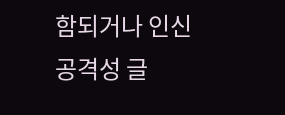함되거나 인신공격성 글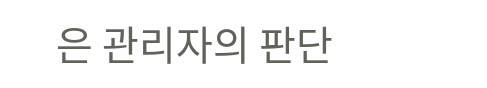은 관리자의 판단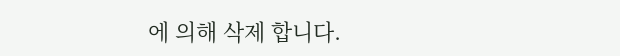에 의해 삭제 합니다.